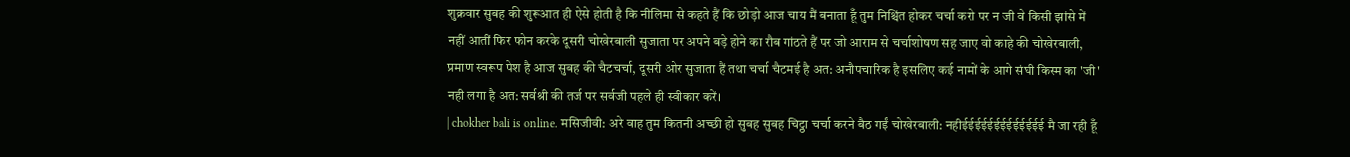शुक्रवार सुबह की शुरूआत ही ऐसे होती है कि नीलिमा से कहते हैं कि छोड़ो आज चाय मैं बनाता हूँ तुम निश्चिंत होकर चर्चा करो पर न जी वे किसी झांसे में नहीं आतीं फिर फोन करके दूसरी चोखेरबाली सुजाता पर अपने बड़े होने का रौब गांठते हैं पर जो आराम से चर्चाशोषण सह जाए वो काहे की चोखेरबाली, प्रमाण स्वरूप पेश है आज सुबह की चैटचर्चा, दूसरी ओर सुजाता हैं तथा चर्चा चैटमई है अत: अनौपचारिक है इसलिए कई नामों के आगे संघी किस्म का 'जी' नही लगा है अत: सर्वश्री की तर्ज पर सर्वजी पहले ही स्वीकार करें।
| chokher bali is online. मसिजीवी: अरे वाह तुम कितनी अच्छी हो सुबह सुबह चिट्ठा चर्चा करने बैठ गईं चोखेरबाली: नहीईईईईईईईईईईईईई मै जा रही हूँ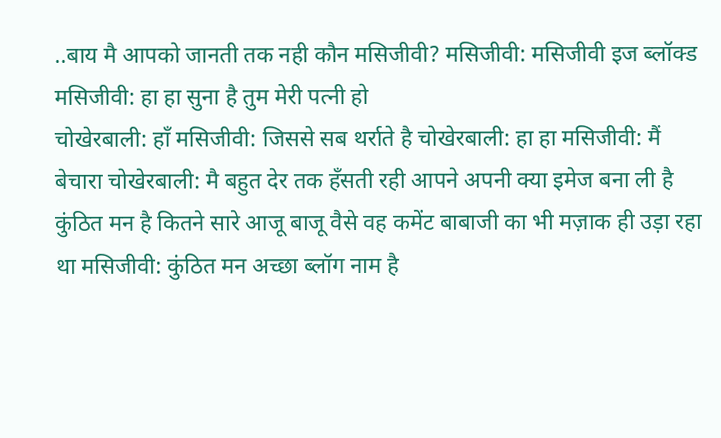..बाय मै आपको जानती तक नही कौन मसिजीवी? मसिजीवी: मसिजीवी इज ब्लॉक्ड
मसिजीवी: हा हा सुना है तुम मेरी पत्नी हो
चोखेरबाली: हाँ मसिजीवी: जिससे सब थर्राते है चोखेरबाली: हा हा मसिजीवी: मैं बेचारा चोखेरबाली: मै बहुत देर तक हँसती रही आपने अपनी क्या इमेज बना ली है कुंठित मन है कितने सारे आजू बाजू वैसे वह कमेंट बाबाजी का भी मज़ाक ही उड़ा रहा था मसिजीवी: कुंठित मन अच्छा ब्लॉग नाम है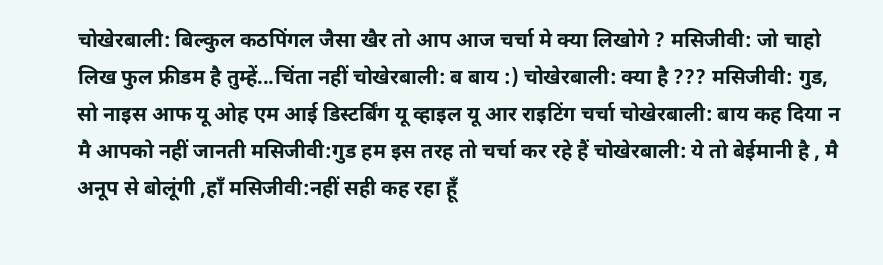चोखेरबाली: बिल्कुल कठपिंगल जैसा खैर तो आप आज चर्चा मे क्या लिखोगे ? मसिजीवी: जो चाहो लिख फुल फ्रीडम है तुम्हें...चिंता नहीं चोखेरबाली: ब बाय :) चोखेरबाली: क्या है ??? मसिजीवी: गुड, सो नाइस आफ यू ओह एम आई डिस्टर्बिंग यू व्हाइल यू आर राइटिंग चर्चा चोखेरबाली: बाय कह दिया न मै आपको नहीं जानती मसिजीवी:गुड हम इस तरह तो चर्चा कर रहे हैं चोखेरबाली: ये तो बेईमानी है , मै अनूप से बोलूंगी ,हाँ मसिजीवी:नहीं सही कह रहा हूँ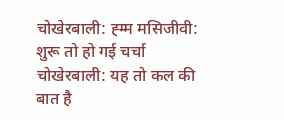चोखेरबाली: ह्म्म मसिजीवी: शुरू तो हो गई चर्चा
चोखेरबाली: यह तो कल की बात है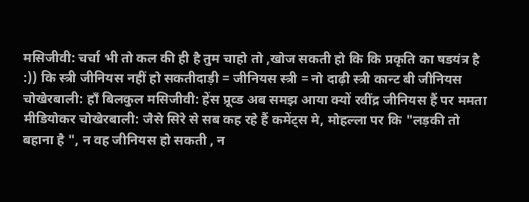मसिजीवी: चर्चा भी तो कल की ही है तुम चाहो तो ,खोज सकती हो कि कि प्रकृति का षडयंत्र है :)) कि स्त्री जीनियस नहीं हो सकतीदाड़ी = जीनियस स्त्री = नो दाढ़ी स्त्री कान्ट बी जीनियस चोखेरबाली: हाँ बिलकुल मसिजीवी: हेंस प्रूव्ड अब समझ आया क्यों रवींद्र जीनियस हैं पर ममता मीडियोकर चोखेरबाली: जैसे सिरे से सब कह रहे हैं कमेंट्स मे, मोहल्ला पर कि "लड़की तो बहाना है ", न वह जीनियस हो सकती , न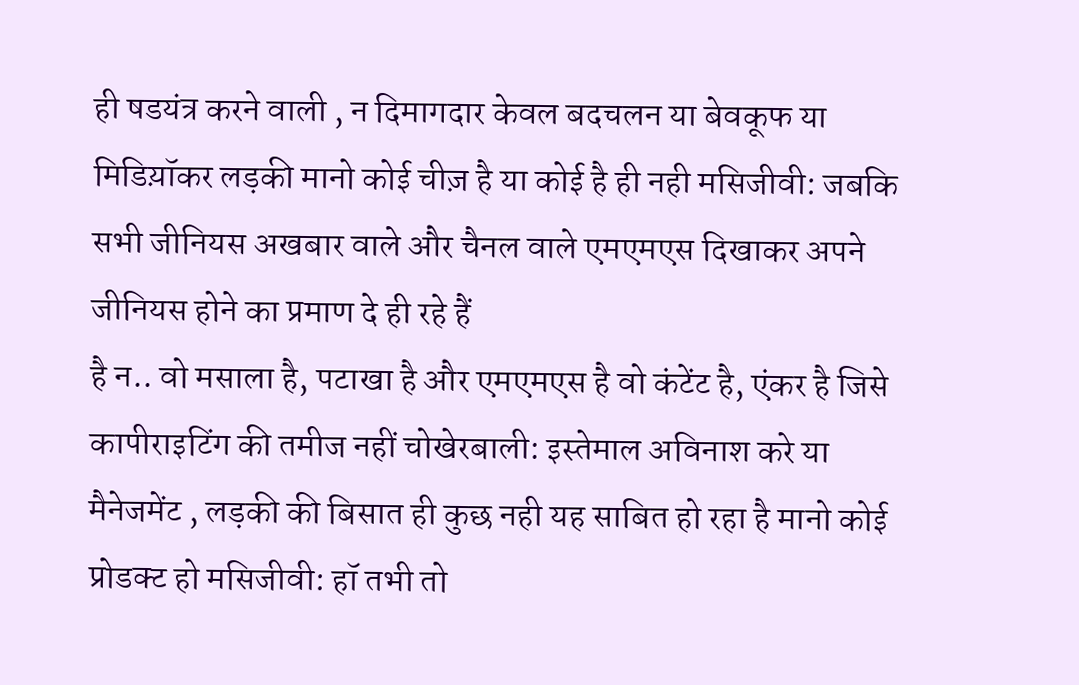ही षडयंत्र करने वाली , न दिमागदार केवल बदचलन या बेवकूफ या मिडिय़ॉकर लड़की मानो कोई चीज़ है या कोई है ही नही मसिजीवी: जबकि सभी जीनियस अखबार वाले और चैनल वाले एमएमएस दिखाकर अपने जीनियस होने का प्रमाण दे ही रहे हैं
है न.. वो मसाला है, पटाखा है और एमएमएस है वो कंटेंट है, एंकर है जिसे कापीराइटिंग की तमीज नहीं चोखेरबाली: इस्तेमाल अविनाश करे या मैनेजमेंट , लड़की की बिसात ही कुछ नही यह साबित हो रहा है मानो कोई प्रोडक्ट हो मसिजीवी: हॉ तभी तो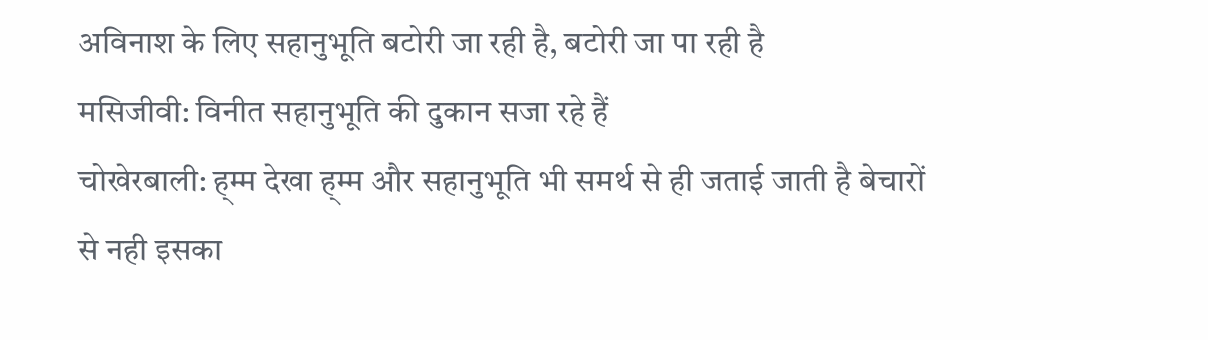अविनाश के लिए सहानुभूति बटोरी जा रही है, बटोरी जा पा रही है
मसिजीवी: विनीत सहानुभूति की दुकान सजा रहे हैं
चोखेरबाली: ह्म्म देखा ह्म्म और सहानुभूति भी समर्थ से ही जताई जाती है बेचारों से नही इसका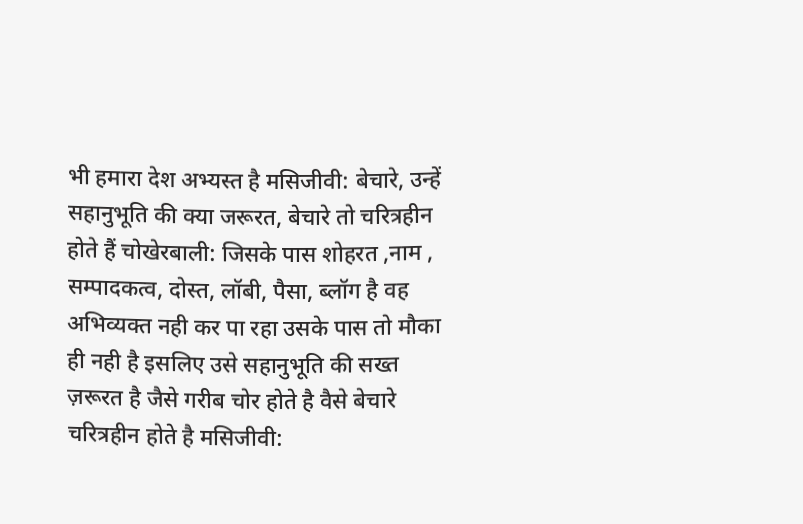भी हमारा देश अभ्यस्त है मसिजीवी: बेचारे, उन्हें सहानुभूति की क्या जरूरत, बेचारे तो चरित्रहीन होते हैं चोखेरबाली: जिसके पास शोहरत ,नाम , सम्पादकत्व, दोस्त, लॉबी, पैसा, ब्लॉग है वह अभिव्यक्त नही कर पा रहा उसके पास तो मौका ही नही है इसलिए उसे सहानुभूति की सख्त ज़रूरत है जैसे गरीब चोर होते है वैसे बेचारे चरित्रहीन होते है मसिजीवी: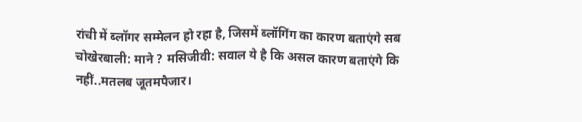रांची में ब्लॉगर सम्मेलन हो रहा है, जिसमें ब्लॉगिंग का कारण बताएंगे सब
चोखेरबाली: माने ? मसिजीवी: सवाल ये है कि असल कारण बताएंगे कि नहीं..मतलब जूतमपैजार।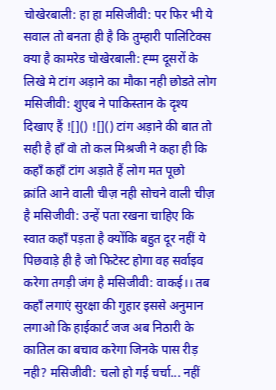चोखेरबाली: हा हा मसिजीवी: पर फिर भी ये सवाल तो बनता ही है कि तुम्हारी पालिटिक्स क्या है कामरेड चोखेरबाली: ह्म्म दूसरों के लिखे मे टांग अड़ाने का मौका नही छोडते लोग मसिजीवी: शुएब ने पाकिस्तान के दृश्य दिखाए हैं ![]() ![]() टांग अड़ाने की बात तो सही है हॉं वो तो कल मिश्रजी ने कहा ही कि कहॉं कहॉं टांग अड़ाते हैं लोग मत पूछो
क्रांति आने वाली चीज़ नही सोचने वाली चीज़ है मसिजीवी: उन्हें पता रखना चाहिए कि स्वात कहॉं पड़ता है क्योंकि बहुत दूर नहीं ये पिछवाड़े ही है जो फिटेस्ट होगा वह सर्वाइव करेगा तगड़ी जंग है मसिजीवी: वाकई।। तब कहॉं लगाएं सुरक्षा की गुहार इससे अनुमान लगाओ कि हाईकार्ट जज अब निठारी के कातिल का बचाव करेगा जिनके पास रीड़ नही? मसिजीवी: चलो हो गई चर्चा... नहीं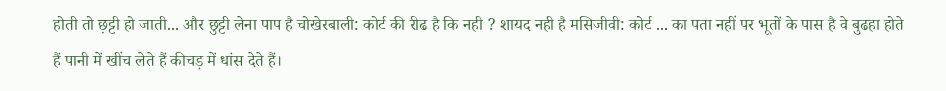होती तो छ़ट्टी हो जाती... और छुट्टी लेना पाप है चोखेरबाली: कोर्ट की रीढ है कि नही ? शायद नही है मसिजीवी: कोर्ट ... का पता नहीं पर भूतों के पास है वे बुढहा होते हैं पानी में खींच लेते हैं कीचड़ में धांस देते हैं।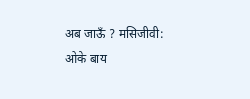अब जाऊँ ? मसिजीवी: ओके बाय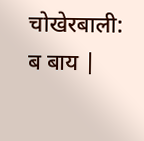चोखेरबाली: ब बाय |